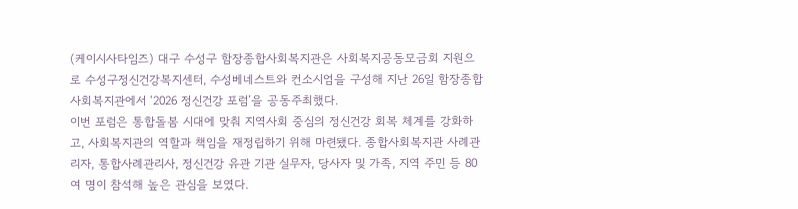(케이시사타임즈) 대구 수성구 함장종합사회복지관은 사회복지공동모금회 지원으로 수성구정신건강복지센터, 수성베네스트와 컨소시엄을 구성해 지난 26일 함장종합사회복지관에서 ‘2026 정신건강 포럼’을 공동주최했다.
이번 포럼은 통합돌봄 시대에 맞춰 지역사회 중심의 정신건강 회복 체계를 강화하고, 사회복지관의 역할과 책임을 재정립하기 위해 마련됐다. 종합사회복지관 사례관리자, 통합사례관리사, 정신건강 유관 기관 실무자, 당사자 및 가족, 지역 주민 등 80여 명이 참석해 높은 관심을 보였다.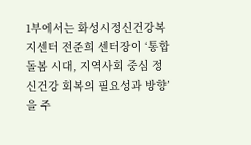1부에서는 화성시정신건강복지센터 전준희 센터장이 ‘통합돌봄 시대, 지역사회 중심 정신건강 회복의 필요성과 방향’을 주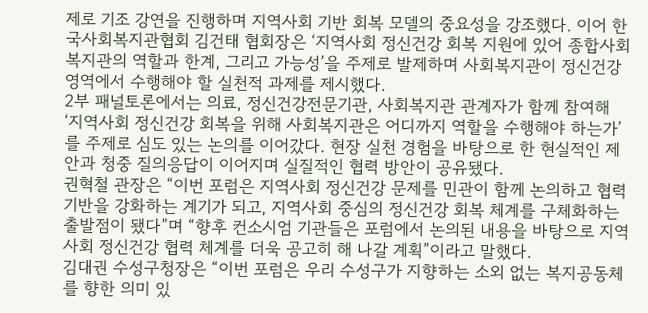제로 기조 강연을 진행하며 지역사회 기반 회복 모델의 중요성을 강조했다. 이어 한국사회복지관협회 김건태 협회장은 ‘지역사회 정신건강 회복 지원에 있어 종합사회복지관의 역할과 한계, 그리고 가능성’을 주제로 발제하며 사회복지관이 정신건강 영역에서 수행해야 할 실천적 과제를 제시했다.
2부 패널토론에서는 의료, 정신건강전문기관, 사회복지관 관계자가 함께 참여해 ‘지역사회 정신건강 회복을 위해 사회복지관은 어디까지 역할을 수행해야 하는가’를 주제로 심도 있는 논의를 이어갔다. 현장 실천 경험을 바탕으로 한 현실적인 제안과 청중 질의응답이 이어지며 실질적인 협력 방안이 공유됐다.
권혁철 관장은 “이번 포럼은 지역사회 정신건강 문제를 민관이 함께 논의하고 협력 기반을 강화하는 계기가 되고, 지역사회 중심의 정신건강 회복 체계를 구체화하는 출발점이 됐다”며 “향후 컨소시엄 기관들은 포럼에서 논의된 내용을 바탕으로 지역사회 정신건강 협력 체계를 더욱 공고히 해 나갈 계획”이라고 말했다.
김대권 수성구청장은 “이번 포럼은 우리 수성구가 지향하는 소외 없는 복지공동체를 향한 의미 있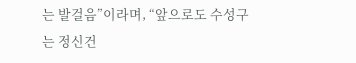는 발걸음”이라며, “앞으로도 수성구는 정신건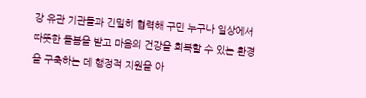강 유관 기관들과 긴밀히 협력해 구민 누구나 일상에서 따뜻한 돌봄을 받고 마음의 건강을 회복할 수 있는 환경을 구축하는 데 행정적 지원을 아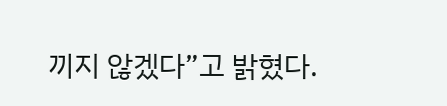끼지 않겠다”고 밝혔다.